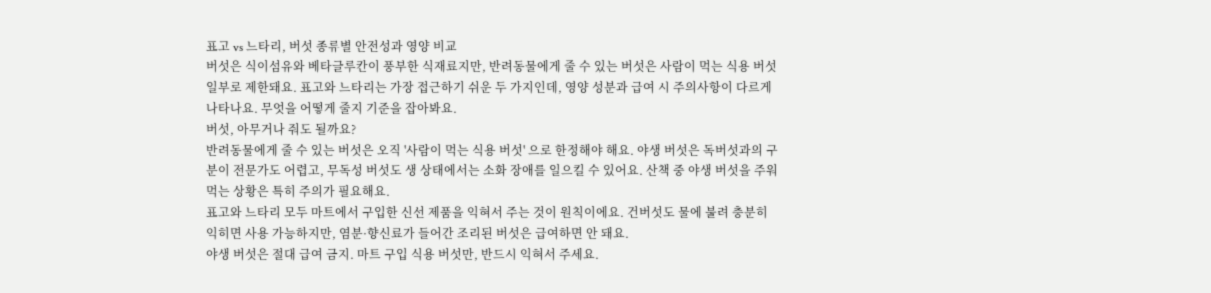표고 vs 느타리, 버섯 종류별 안전성과 영양 비교
버섯은 식이섬유와 베타글루칸이 풍부한 식재료지만, 반려동물에게 줄 수 있는 버섯은 사람이 먹는 식용 버섯 일부로 제한돼요. 표고와 느타리는 가장 접근하기 쉬운 두 가지인데, 영양 성분과 급여 시 주의사항이 다르게 나타나요. 무엇을 어떻게 줄지 기준을 잡아봐요.
버섯, 아무거나 줘도 될까요?
반려동물에게 줄 수 있는 버섯은 오직 '사람이 먹는 식용 버섯' 으로 한정해야 해요. 야생 버섯은 독버섯과의 구분이 전문가도 어렵고, 무독성 버섯도 생 상태에서는 소화 장애를 일으킬 수 있어요. 산책 중 야생 버섯을 주워 먹는 상황은 특히 주의가 필요해요.
표고와 느타리 모두 마트에서 구입한 신선 제품을 익혀서 주는 것이 원칙이에요. 건버섯도 물에 불려 충분히 익히면 사용 가능하지만, 염분·향신료가 들어간 조리된 버섯은 급여하면 안 돼요.
야생 버섯은 절대 급여 금지. 마트 구입 식용 버섯만, 반드시 익혀서 주세요.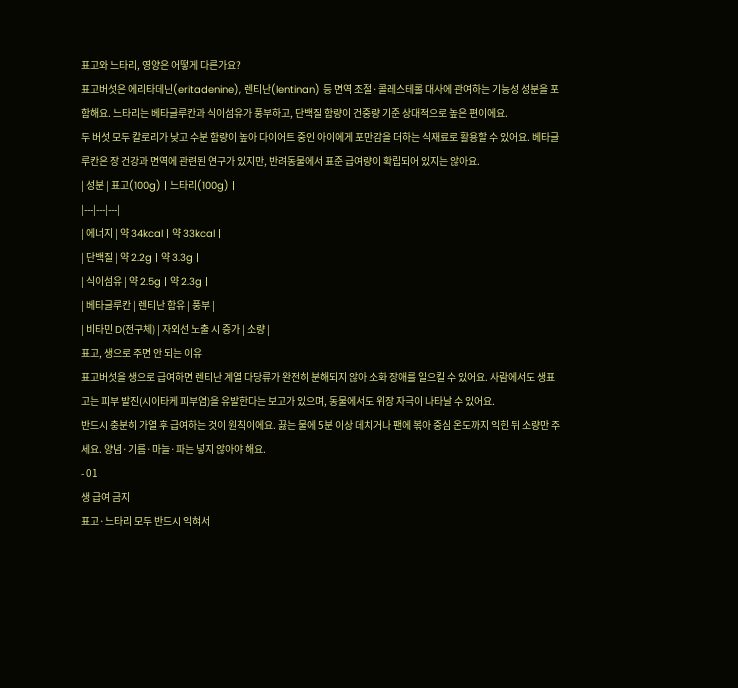표고와 느타리, 영양은 어떻게 다른가요?
표고버섯은 에리타데닌(eritadenine), 렌티난(lentinan) 등 면역 조절·콜레스테롤 대사에 관여하는 기능성 성분을 포함해요. 느타리는 베타글루칸과 식이섬유가 풍부하고, 단백질 함량이 건중량 기준 상대적으로 높은 편이에요.
두 버섯 모두 칼로리가 낮고 수분 함량이 높아 다이어트 중인 아이에게 포만감을 더하는 식재료로 활용할 수 있어요. 베타글루칸은 장 건강과 면역에 관련된 연구가 있지만, 반려동물에서 표준 급여량이 확립되어 있지는 않아요.
| 성분 | 표고(100g) | 느타리(100g) |
|---|---|---|
| 에너지 | 약 34kcal | 약 33kcal |
| 단백질 | 약 2.2g | 약 3.3g |
| 식이섬유 | 약 2.5g | 약 2.3g |
| 베타글루칸 | 렌티난 함유 | 풍부 |
| 비타민 D(전구체) | 자외선 노출 시 증가 | 소량 |
표고, 생으로 주면 안 되는 이유
표고버섯을 생으로 급여하면 렌티난 계열 다당류가 완전히 분해되지 않아 소화 장애를 일으킬 수 있어요. 사람에서도 생표고는 피부 발진(시이타케 피부염)을 유발한다는 보고가 있으며, 동물에서도 위장 자극이 나타날 수 있어요.
반드시 충분히 가열 후 급여하는 것이 원칙이에요. 끓는 물에 5분 이상 데치거나 팬에 볶아 중심 온도까지 익힌 뒤 소량만 주세요. 양념·기름·마늘·파는 넣지 않아야 해요.
- 01
생 급여 금지
표고·느타리 모두 반드시 익혀서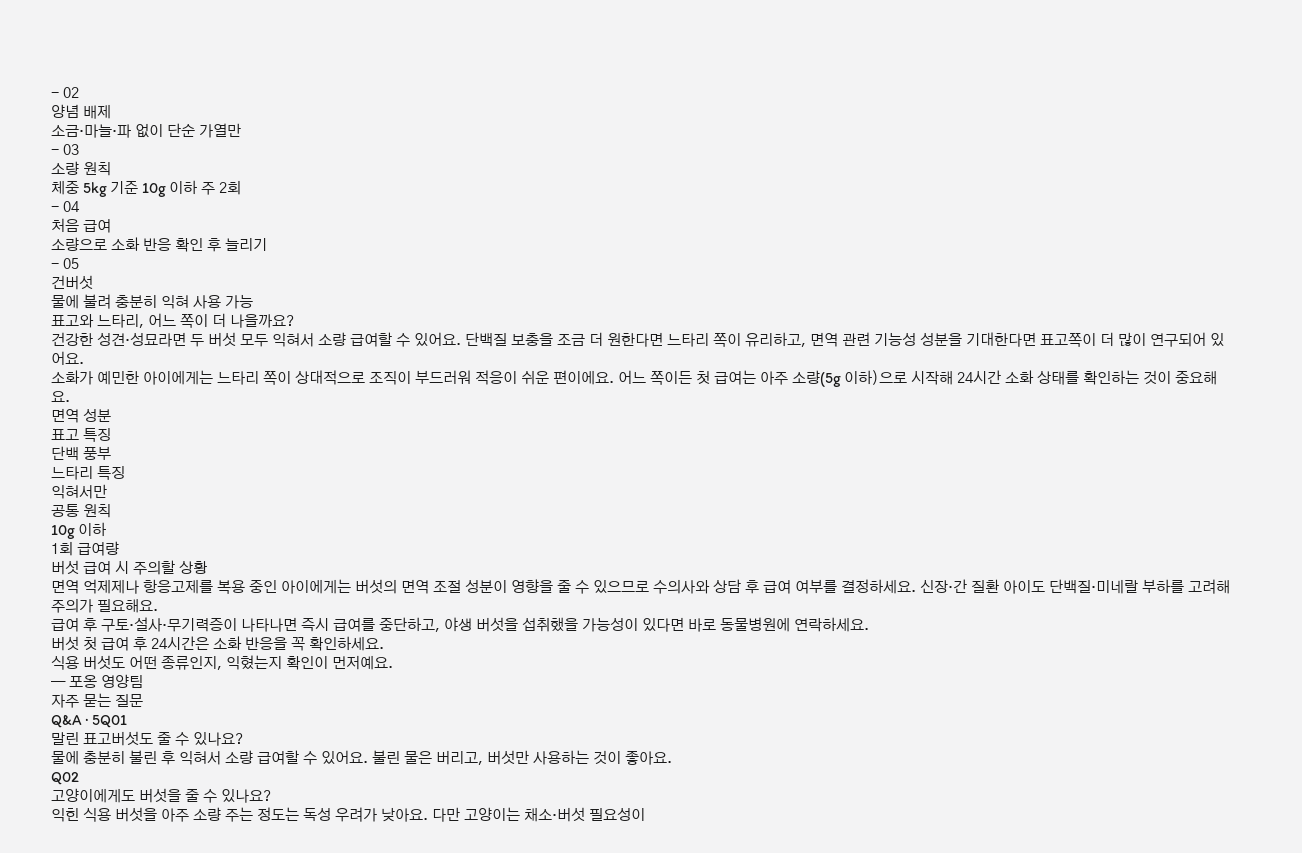- 02
양념 배제
소금·마늘·파 없이 단순 가열만
- 03
소량 원칙
체중 5kg 기준 10g 이하 주 2회
- 04
처음 급여
소량으로 소화 반응 확인 후 늘리기
- 05
건버섯
물에 불려 충분히 익혀 사용 가능
표고와 느타리, 어느 쪽이 더 나을까요?
건강한 성견·성묘라면 두 버섯 모두 익혀서 소량 급여할 수 있어요. 단백질 보충을 조금 더 원한다면 느타리 쪽이 유리하고, 면역 관련 기능성 성분을 기대한다면 표고쪽이 더 많이 연구되어 있어요.
소화가 예민한 아이에게는 느타리 쪽이 상대적으로 조직이 부드러워 적응이 쉬운 편이에요. 어느 쪽이든 첫 급여는 아주 소량(5g 이하)으로 시작해 24시간 소화 상태를 확인하는 것이 중요해요.
면역 성분
표고 특징
단백 풍부
느타리 특징
익혀서만
공통 원칙
10g 이하
1회 급여량
버섯 급여 시 주의할 상황
면역 억제제나 항응고제를 복용 중인 아이에게는 버섯의 면역 조절 성분이 영향을 줄 수 있으므로 수의사와 상담 후 급여 여부를 결정하세요. 신장·간 질환 아이도 단백질·미네랄 부하를 고려해 주의가 필요해요.
급여 후 구토·설사·무기력증이 나타나면 즉시 급여를 중단하고, 야생 버섯을 섭취했을 가능성이 있다면 바로 동물병원에 연락하세요.
버섯 첫 급여 후 24시간은 소화 반응을 꼭 확인하세요.
식용 버섯도 어떤 종류인지, 익혔는지 확인이 먼저예요.
— 포옹 영양팀
자주 묻는 질문
Q&A · 5Q01
말린 표고버섯도 줄 수 있나요?
물에 충분히 불린 후 익혀서 소량 급여할 수 있어요. 불린 물은 버리고, 버섯만 사용하는 것이 좋아요.
Q02
고양이에게도 버섯을 줄 수 있나요?
익힌 식용 버섯을 아주 소량 주는 정도는 독성 우려가 낮아요. 다만 고양이는 채소·버섯 필요성이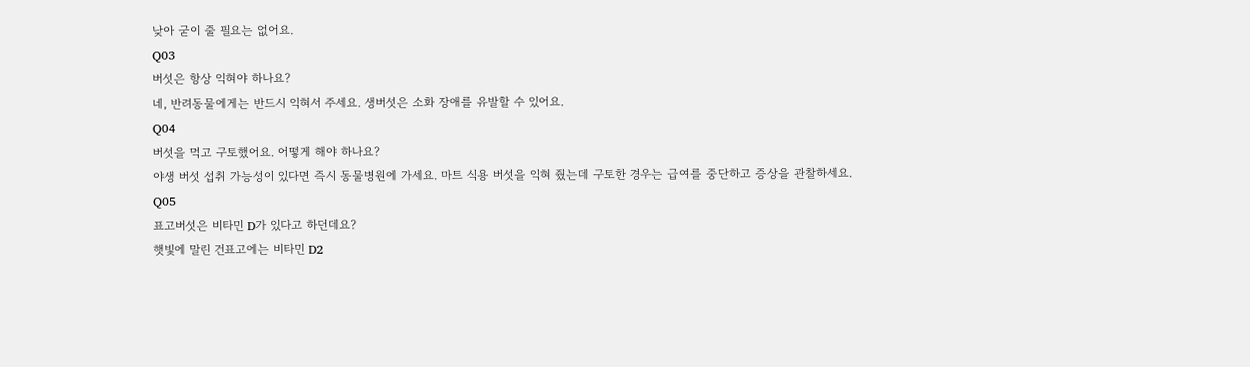낮아 굳이 줄 필요는 없어요.
Q03
버섯은 항상 익혀야 하나요?
네, 반려동물에게는 반드시 익혀서 주세요. 생버섯은 소화 장애를 유발할 수 있어요.
Q04
버섯을 먹고 구토했어요. 어떻게 해야 하나요?
야생 버섯 섭취 가능성이 있다면 즉시 동물병원에 가세요. 마트 식용 버섯을 익혀 줬는데 구토한 경우는 급여를 중단하고 증상을 관찰하세요.
Q05
표고버섯은 비타민 D가 있다고 하던데요?
햇빛에 말린 건표고에는 비타민 D2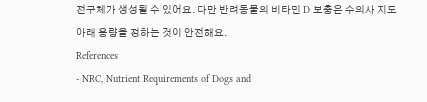전구체가 생성될 수 있어요. 다만 반려동물의 비타민 D 보충은 수의사 지도 아래 용량을 정하는 것이 안전해요.
References
- NRC, Nutrient Requirements of Dogs and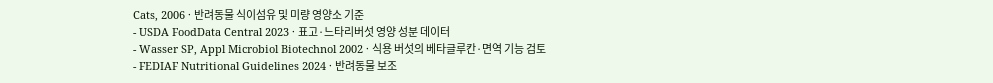Cats, 2006 · 반려동물 식이섬유 및 미량 영양소 기준
- USDA FoodData Central 2023 · 표고·느타리버섯 영양 성분 데이터
- Wasser SP, Appl Microbiol Biotechnol 2002 · 식용 버섯의 베타글루칸·면역 기능 검토
- FEDIAF Nutritional Guidelines 2024 · 반려동물 보조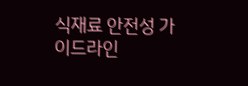식재료 안전성 가이드라인